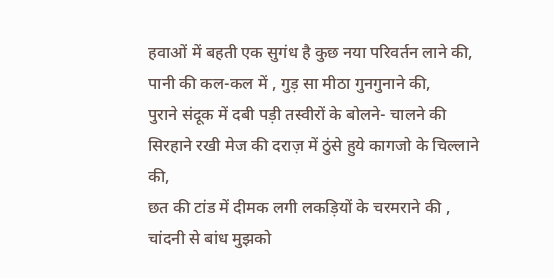हवाओं में बहती एक सुगंध है कुछ नया परिवर्तन लाने की,
पानी की कल-कल में , गुड़ सा मीठा गुनगुनाने की,
पुराने संदूक में दबी पड़ी तस्वीरों के बोलने- चालने की
सिरहाने रखी मेज की दराज़ में ठुंसे हुये कागजो के चिल्लाने की,
छत की टांड में दीमक लगी लकड़ियों के चरमराने की ,
चांदनी से बांध मुझको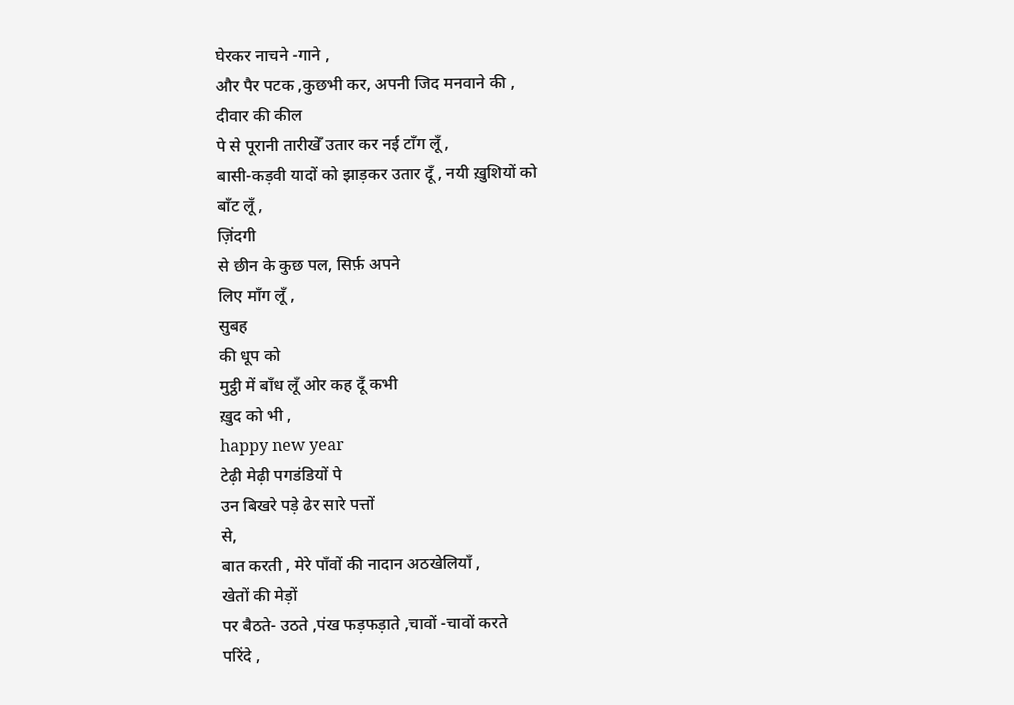घेरकर नाचने -गाने ,
और पैर पटक ,कुछभी कर, अपनी जिद मनवाने की ,
दीवार की कील
पे से पूरानी तारीखेँ उतार कर नई टाँग लूँ ,
बासी-कड़वी यादों को झाड़कर उतार दूँ , नयी ख़ुशियों को
बाँट लूँ ,
ज़िंदगी
से छीन के कुछ पल, सिर्फ़ अपने
लिए माँग लूँ ,
सुबह
की धूप को
मुट्ठी में बाँध लूँ ओर कह दूँ कभी
ख़ुद को भी ,
happy new year
टेढ़ी मेढ़ी पगडंडियों पे
उन बिखरे पड़े ढेर सारे पत्तों
से,
बात करती , मेरे पाँवों की नादान अठखेलियाँ ,
खेतों की मेड़ों
पर बैठते- उठते ,पंख फड़फड़ाते ,चावों -चावों करते
परिंदे ,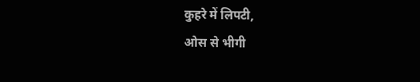कुहरे में लिपटी,
ओस से भीगी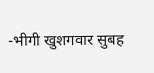-भीगी खुशगवार सुबह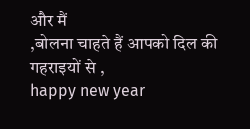और मैं
,बोलना चाहते हैं आपको दिल की गहराइयों से ,
happy new year